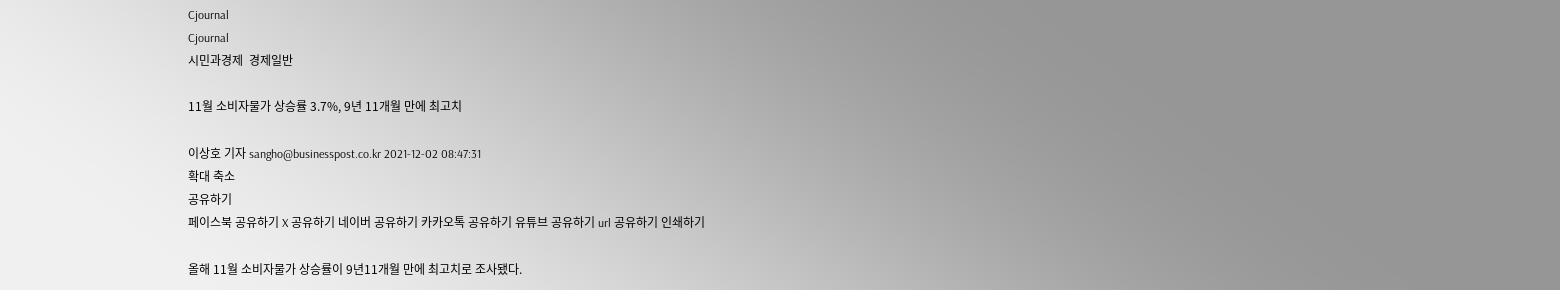Cjournal
Cjournal
시민과경제  경제일반

11월 소비자물가 상승률 3.7%, 9년 11개월 만에 최고치

이상호 기자 sangho@businesspost.co.kr 2021-12-02 08:47:31
확대 축소
공유하기
페이스북 공유하기 X 공유하기 네이버 공유하기 카카오톡 공유하기 유튜브 공유하기 url 공유하기 인쇄하기

올해 11월 소비자물가 상승률이 9년11개월 만에 최고치로 조사됐다.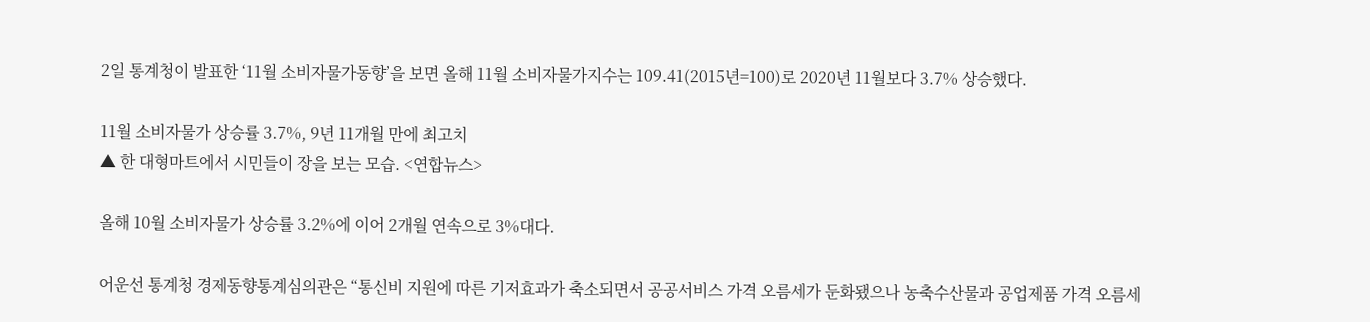2일 통계청이 발표한 ‘11월 소비자물가동향’을 보면 올해 11월 소비자물가지수는 109.41(2015년=100)로 2020년 11월보다 3.7% 상승했다.

11월 소비자물가 상승률 3.7%, 9년 11개월 만에 최고치
▲ 한 대형마트에서 시민들이 장을 보는 모습. <연합뉴스>

올해 10월 소비자물가 상승률 3.2%에 이어 2개월 연속으로 3%대다.

어운선 통계청 경제동향통계심의관은 “통신비 지원에 따른 기저효과가 축소되면서 공공서비스 가격 오름세가 둔화됐으나 농축수산물과 공업제품 가격 오름세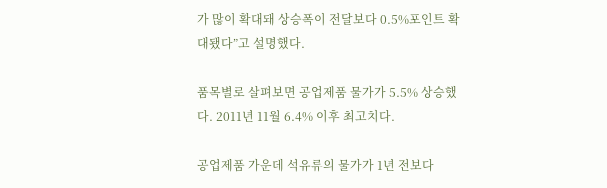가 많이 확대돼 상승폭이 전달보다 0.5%포인트 확대됐다”고 설명했다.

품목별로 살펴보면 공업제품 물가가 5.5% 상승했다. 2011년 11월 6.4% 이후 최고치다.

공업제품 가운데 석유류의 물가가 1년 전보다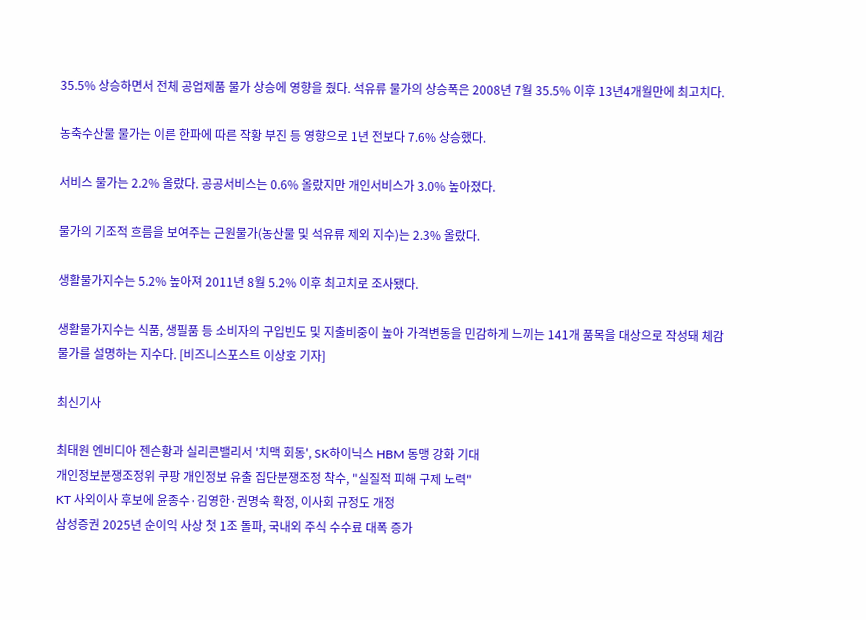35.5% 상승하면서 전체 공업제품 물가 상승에 영향을 줬다. 석유류 물가의 상승폭은 2008년 7월 35.5% 이후 13년4개월만에 최고치다.

농축수산물 물가는 이른 한파에 따른 작황 부진 등 영향으로 1년 전보다 7.6% 상승했다.

서비스 물가는 2.2% 올랐다. 공공서비스는 0.6% 올랐지만 개인서비스가 3.0% 높아졌다.

물가의 기조적 흐름을 보여주는 근원물가(농산물 및 석유류 제외 지수)는 2.3% 올랐다.

생활물가지수는 5.2% 높아져 2011년 8월 5.2% 이후 최고치로 조사됐다.

생활물가지수는 식품, 생필품 등 소비자의 구입빈도 및 지출비중이 높아 가격변동을 민감하게 느끼는 141개 품목을 대상으로 작성돼 체감물가를 설명하는 지수다. [비즈니스포스트 이상호 기자]

최신기사

최태원 엔비디아 젠슨황과 실리콘밸리서 '치맥 회동', SK하이닉스 HBM 동맹 강화 기대
개인정보분쟁조정위 쿠팡 개인정보 유출 집단분쟁조정 착수, "실질적 피해 구제 노력"
KT 사외이사 후보에 윤종수·김영한·권명숙 확정, 이사회 규정도 개정
삼성증권 2025년 순이익 사상 첫 1조 돌파, 국내외 주식 수수료 대폭 증가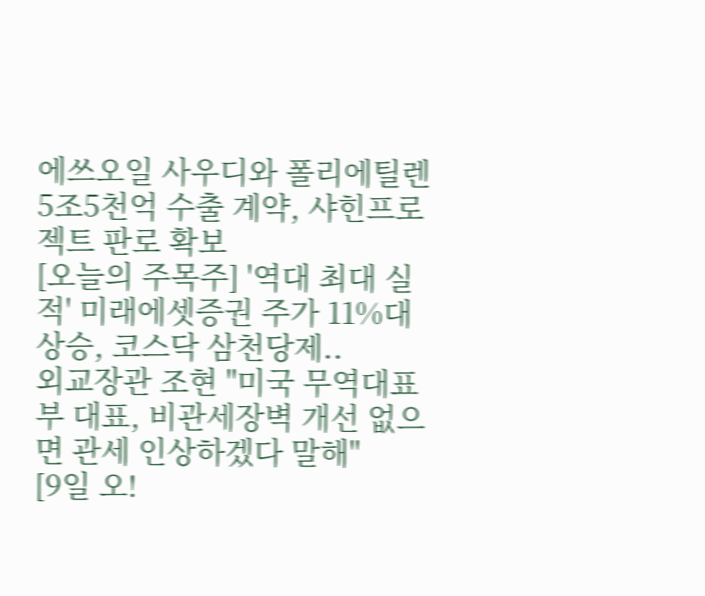에쓰오일 사우디와 폴리에틸렌 5조5천억 수출 계약, 샤힌프로젝트 판로 확보
[오늘의 주목주] '역대 최대 실적' 미래에셋증권 주가 11%대 상승, 코스닥 삼천당제..
외교장관 조현 "미국 무역대표부 대표, 비관세장벽 개선 없으면 관세 인상하겠다 말해"
[9일 오!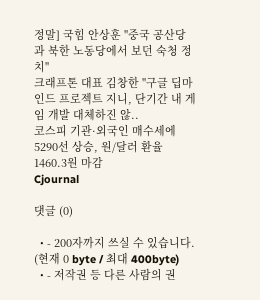정말] 국힘 안상훈 "중국 공산당과 북한 노동당에서 보던 숙청 정치"
크래프톤 대표 김창한 "구글 딥마인드 프로젝트 지니, 단기간 내 게임 개발 대체하진 않..
코스피 기관·외국인 매수세에 5290선 상승, 원/달러 환율 1460.3원 마감
Cjournal

댓글 (0)

  • - 200자까지 쓰실 수 있습니다. (현재 0 byte / 최대 400byte)
  • - 저작권 등 다른 사람의 권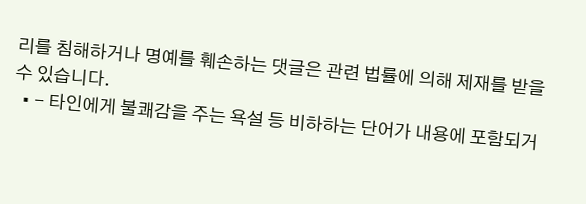리를 침해하거나 명예를 훼손하는 댓글은 관련 법률에 의해 제재를 받을 수 있습니다.
  • - 타인에게 불쾌감을 주는 욕설 등 비하하는 단어가 내용에 포함되거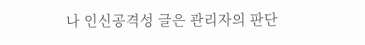나 인신공격성 글은 관리자의 판단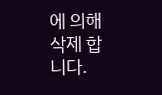에 의해 삭제 합니다.